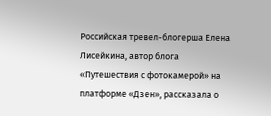Российская тревел-блогерша Елена Лисейкина, автор блога «Путешествия с фотокамерой» на платформе «Дзен», рассказала о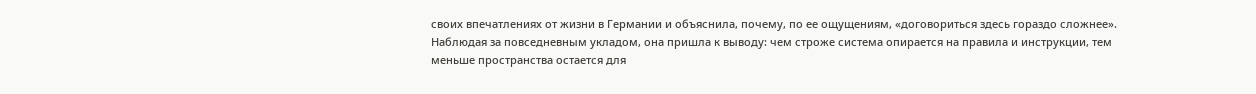своих впечатлениях от жизни в Германии и объяснила, почему, по ее ощущениям, «договориться здесь гораздо сложнее». Наблюдая за повседневным укладом, она пришла к выводу: чем строже система опирается на правила и инструкции, тем меньше пространства остается для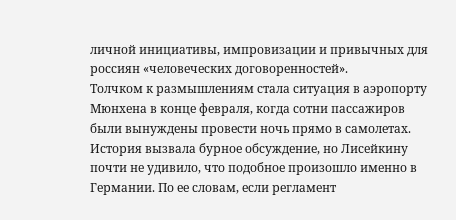личной инициативы, импровизации и привычных для россиян «человеческих договоренностей».
Толчком к размышлениям стала ситуация в аэропорту Мюнхена в конце февраля, когда сотни пассажиров были вынуждены провести ночь прямо в самолетах. История вызвала бурное обсуждение, но Лисейкину почти не удивило, что подобное произошло именно в Германии. По ее словам, если регламент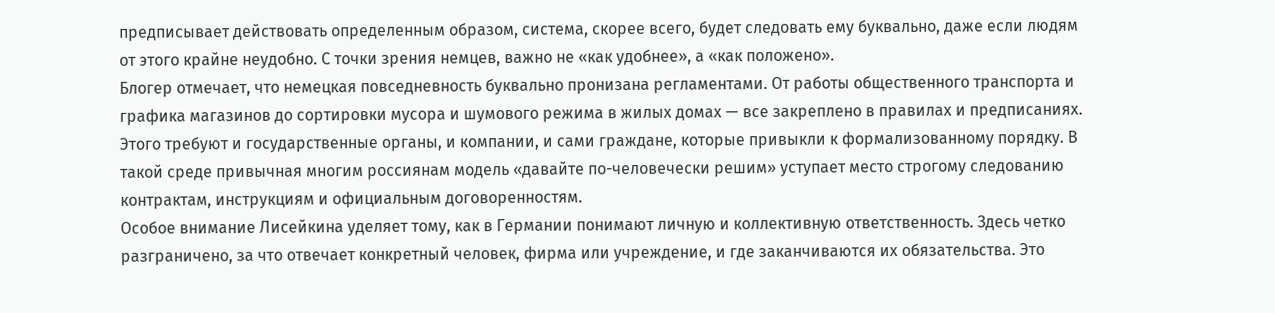предписывает действовать определенным образом, система, скорее всего, будет следовать ему буквально, даже если людям от этого крайне неудобно. С точки зрения немцев, важно не «как удобнее», а «как положено».
Блогер отмечает, что немецкая повседневность буквально пронизана регламентами. От работы общественного транспорта и графика магазинов до сортировки мусора и шумового режима в жилых домах — все закреплено в правилах и предписаниях. Этого требуют и государственные органы, и компании, и сами граждане, которые привыкли к формализованному порядку. В такой среде привычная многим россиянам модель «давайте по-человечески решим» уступает место строгому следованию контрактам, инструкциям и официальным договоренностям.
Особое внимание Лисейкина уделяет тому, как в Германии понимают личную и коллективную ответственность. Здесь четко разграничено, за что отвечает конкретный человек, фирма или учреждение, и где заканчиваются их обязательства. Это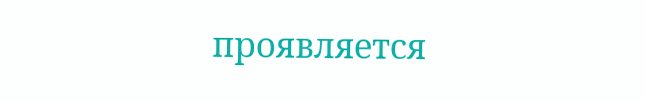проявляется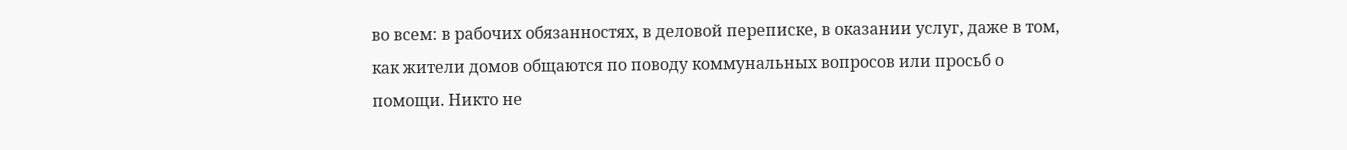во всем: в рабочих обязанностях, в деловой переписке, в оказании услуг, даже в том, как жители домов общаются по поводу коммунальных вопросов или просьб о помощи. Никто не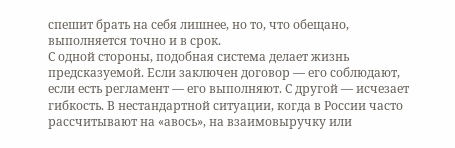спешит брать на себя лишнее, но то, что обещано, выполняется точно и в срок.
С одной стороны, подобная система делает жизнь предсказуемой. Если заключен договор — его соблюдают, если есть регламент — его выполняют. С другой — исчезает гибкость. В нестандартной ситуации, когда в России часто рассчитывают на «авось», на взаимовыручку или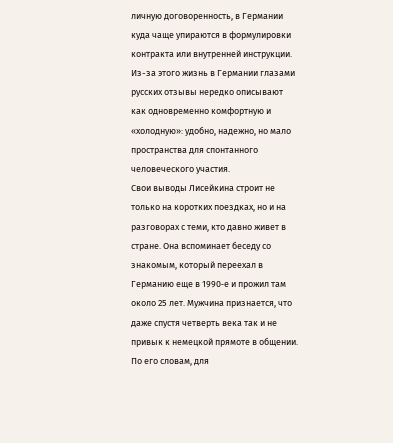личную договоренность, в Германии куда чаще упираются в формулировки контракта или внутренней инструкции. Из-за этого жизнь в Германии глазами русских отзывы нередко описывают как одновременно комфортную и «холодную»: удобно, надежно, но мало пространства для спонтанного человеческого участия.
Свои выводы Лисейкина строит не только на коротких поездках, но и на разговорах с теми, кто давно живет в стране. Она вспоминает беседу со знакомым, который переехал в Германию еще в 1990‑е и прожил там около 25 лет. Мужчина признается, что даже спустя четверть века так и не привык к немецкой прямоте в общении. По его словам, для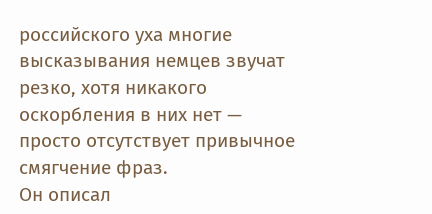российского уха многие высказывания немцев звучат резко, хотя никакого оскорбления в них нет — просто отсутствует привычное смягчение фраз.
Он описал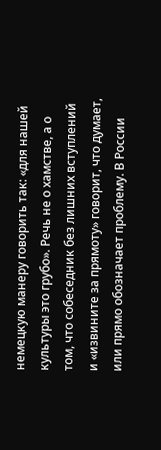немецкую манеру говорить так: «для нашей культуры это грубо». Речь не о хамстве, а о том, что собеседник без лишних вступлений и «извините за прямоту» говорит, что думает, или прямо обозначает проблему. В России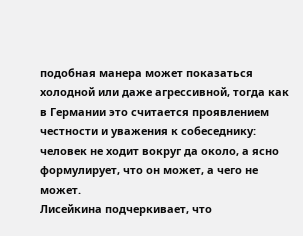подобная манера может показаться холодной или даже агрессивной, тогда как в Германии это считается проявлением честности и уважения к собеседнику: человек не ходит вокруг да около, а ясно формулирует, что он может, а чего не может.
Лисейкина подчеркивает, что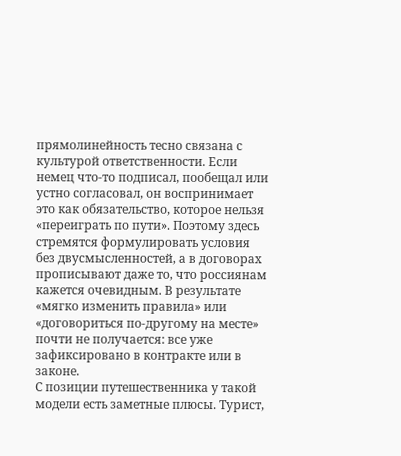прямолинейность тесно связана с культурой ответственности. Если немец что-то подписал, пообещал или устно согласовал, он воспринимает это как обязательство, которое нельзя «переиграть по пути». Поэтому здесь стремятся формулировать условия без двусмысленностей, а в договорах прописывают даже то, что россиянам кажется очевидным. В результате «мягко изменить правила» или «договориться по-другому на месте» почти не получается: все уже зафиксировано в контракте или в законе.
С позиции путешественника у такой модели есть заметные плюсы. Турист,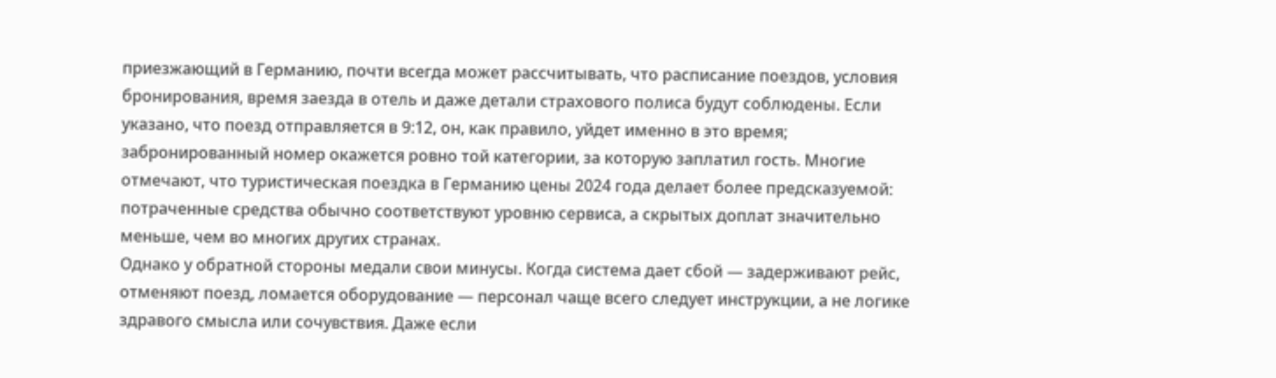приезжающий в Германию, почти всегда может рассчитывать, что расписание поездов, условия бронирования, время заезда в отель и даже детали страхового полиса будут соблюдены. Если указано, что поезд отправляется в 9:12, он, как правило, уйдет именно в это время; забронированный номер окажется ровно той категории, за которую заплатил гость. Многие отмечают, что туристическая поездка в Германию цены 2024 года делает более предсказуемой: потраченные средства обычно соответствуют уровню сервиса, а скрытых доплат значительно меньше, чем во многих других странах.
Однако у обратной стороны медали свои минусы. Когда система дает сбой — задерживают рейс, отменяют поезд, ломается оборудование — персонал чаще всего следует инструкции, а не логике здравого смысла или сочувствия. Даже если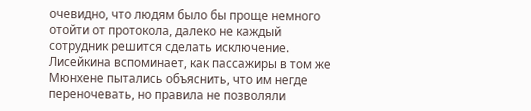очевидно, что людям было бы проще немного отойти от протокола, далеко не каждый сотрудник решится сделать исключение. Лисейкина вспоминает, как пассажиры в том же Мюнхене пытались объяснить, что им негде переночевать, но правила не позволяли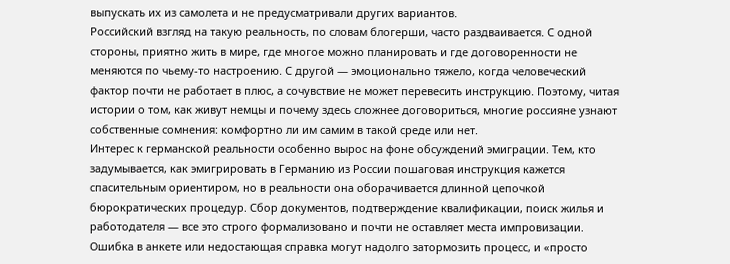выпускать их из самолета и не предусматривали других вариантов.
Российский взгляд на такую реальность, по словам блогерши, часто раздваивается. С одной стороны, приятно жить в мире, где многое можно планировать и где договоренности не меняются по чьему-то настроению. С другой — эмоционально тяжело, когда человеческий фактор почти не работает в плюс, а сочувствие не может перевесить инструкцию. Поэтому, читая истории о том, как живут немцы и почему здесь сложнее договориться, многие россияне узнают собственные сомнения: комфортно ли им самим в такой среде или нет.
Интерес к германской реальности особенно вырос на фоне обсуждений эмиграции. Тем, кто задумывается, как эмигрировать в Германию из России пошаговая инструкция кажется спасительным ориентиром, но в реальности она оборачивается длинной цепочкой бюрократических процедур. Сбор документов, подтверждение квалификации, поиск жилья и работодателя — все это строго формализовано и почти не оставляет места импровизации. Ошибка в анкете или недостающая справка могут надолго затормозить процесс, и «просто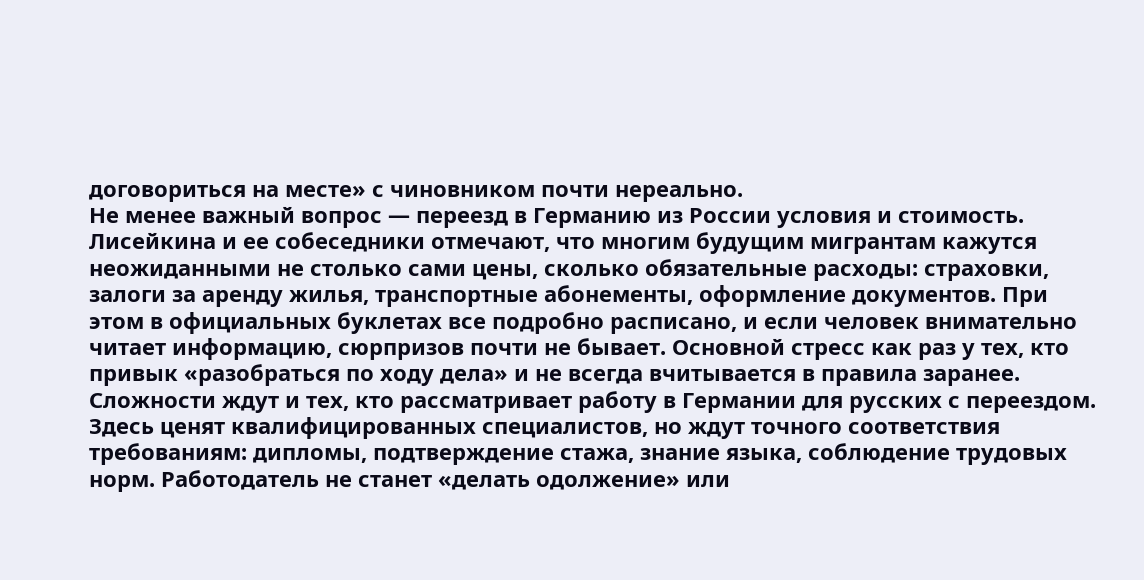договориться на месте» с чиновником почти нереально.
Не менее важный вопрос — переезд в Германию из России условия и стоимость. Лисейкина и ее собеседники отмечают, что многим будущим мигрантам кажутся неожиданными не столько сами цены, сколько обязательные расходы: страховки, залоги за аренду жилья, транспортные абонементы, оформление документов. При этом в официальных буклетах все подробно расписано, и если человек внимательно читает информацию, сюрпризов почти не бывает. Основной стресс как раз у тех, кто привык «разобраться по ходу дела» и не всегда вчитывается в правила заранее.
Сложности ждут и тех, кто рассматривает работу в Германии для русских с переездом. Здесь ценят квалифицированных специалистов, но ждут точного соответствия требованиям: дипломы, подтверждение стажа, знание языка, соблюдение трудовых норм. Работодатель не станет «делать одолжение» или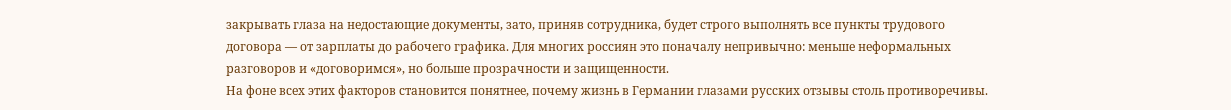закрывать глаза на недостающие документы, зато, приняв сотрудника, будет строго выполнять все пункты трудового договора — от зарплаты до рабочего графика. Для многих россиян это поначалу непривычно: меньше неформальных разговоров и «договоримся», но больше прозрачности и защищенности.
На фоне всех этих факторов становится понятнее, почему жизнь в Германии глазами русских отзывы столь противоречивы.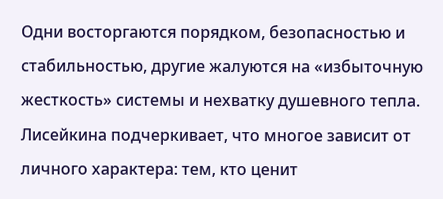Одни восторгаются порядком, безопасностью и стабильностью, другие жалуются на «избыточную жесткость» системы и нехватку душевного тепла. Лисейкина подчеркивает, что многое зависит от личного характера: тем, кто ценит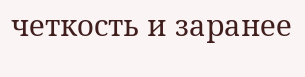четкость и заранее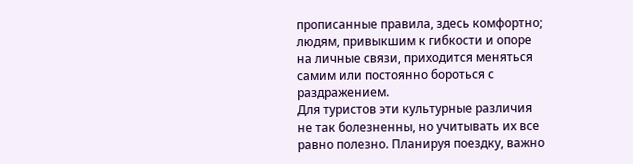прописанные правила, здесь комфортно; людям, привыкшим к гибкости и опоре на личные связи, приходится меняться самим или постоянно бороться с раздражением.
Для туристов эти культурные различия не так болезненны, но учитывать их все равно полезно. Планируя поездку, важно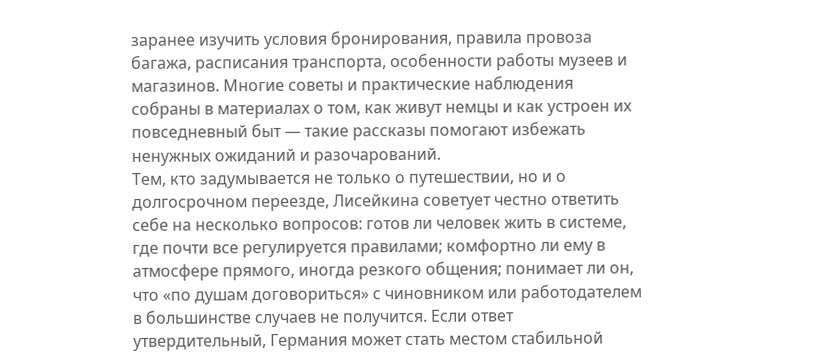заранее изучить условия бронирования, правила провоза багажа, расписания транспорта, особенности работы музеев и магазинов. Многие советы и практические наблюдения собраны в материалах о том, как живут немцы и как устроен их повседневный быт — такие рассказы помогают избежать ненужных ожиданий и разочарований.
Тем, кто задумывается не только о путешествии, но и о долгосрочном переезде, Лисейкина советует честно ответить себе на несколько вопросов: готов ли человек жить в системе, где почти все регулируется правилами; комфортно ли ему в атмосфере прямого, иногда резкого общения; понимает ли он, что «по душам договориться» с чиновником или работодателем в большинстве случаев не получится. Если ответ утвердительный, Германия может стать местом стабильной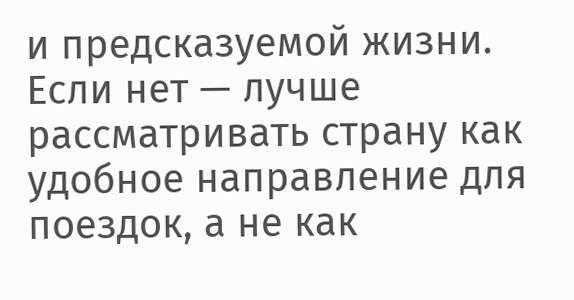и предсказуемой жизни. Если нет — лучше рассматривать страну как удобное направление для поездок, а не как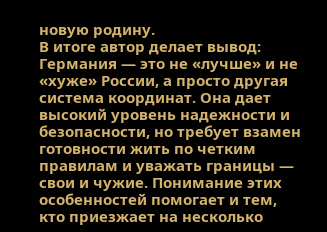новую родину.
В итоге автор делает вывод: Германия — это не «лучше» и не «хуже» России, а просто другая система координат. Она дает высокий уровень надежности и безопасности, но требует взамен готовности жить по четким правилам и уважать границы — свои и чужие. Понимание этих особенностей помогает и тем, кто приезжает на несколько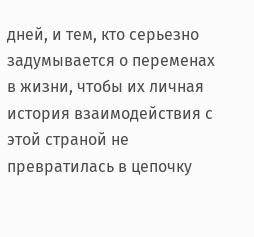дней, и тем, кто серьезно задумывается о переменах в жизни, чтобы их личная история взаимодействия с этой страной не превратилась в цепочку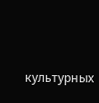культурных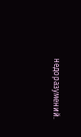недоразумений.